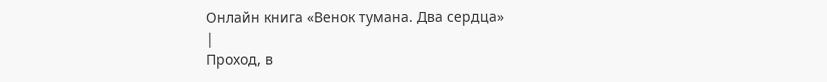Онлайн книга «Венок тумана. Два сердца»
|
Проход, в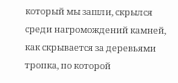который мы зашли, скрылся среди нагромождений камней, как скрывается за деревьями тропка, по которой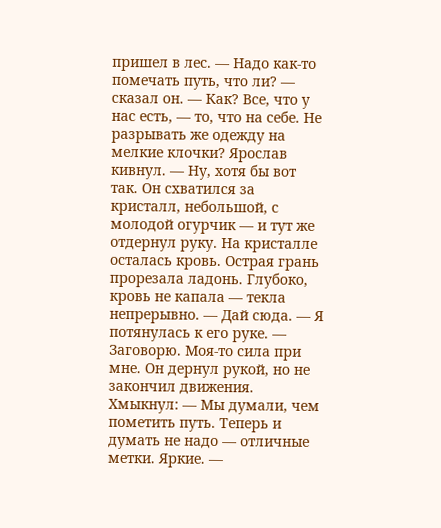пришел в лес. — Надо как-то помечать путь, что ли? — сказал он. — Как? Все, что у нас есть, — то, что на себе. Не разрывать же одежду на мелкие клочки? Ярослав кивнул. — Ну, хотя бы вот так. Он схватился за кристалл, небольшой, с молодой огурчик — и тут же отдернул руку. На кристалле осталась кровь. Острая грань прорезала ладонь. Глубоко, кровь не капала — текла непрерывно. — Дай сюда. — Я потянулась к его руке. — Заговорю. Моя-то сила при мне. Он дернул рукой, но не закончил движения. Хмыкнул: — Мы думали, чем пометить путь. Теперь и думать не надо — отличные метки. Яркие. —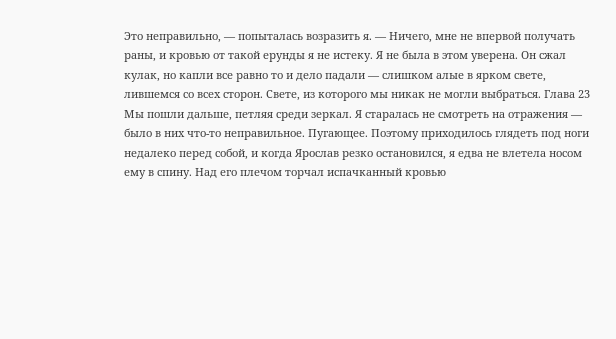Это неправильно, — попыталась возразить я. — Ничего, мне не впервой получать раны, и кровью от такой ерунды я не истеку. Я не была в этом уверена. Он сжал кулак, но капли все равно то и дело падали — слишком алые в ярком свете, лившемся со всех сторон. Свете, из которого мы никак не могли выбраться. Глава 23 Мы пошли дальше, петляя среди зеркал. Я старалась не смотреть на отражения — было в них что-то неправильное. Пугающее. Поэтому приходилось глядеть под ноги недалеко перед собой, и когда Ярослав резко остановился, я едва не влетела носом ему в спину. Над его плечом торчал испачканный кровью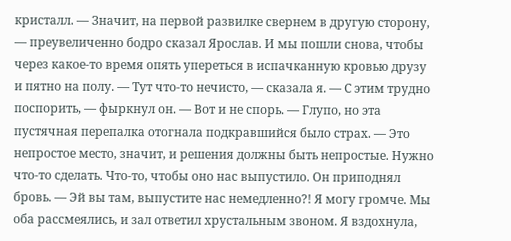кристалл. — Значит, на первой развилке свернем в другую сторону, — преувеличенно бодро сказал Ярослав. И мы пошли снова, чтобы через какое-то время опять упереться в испачканную кровью друзу и пятно на полу. — Тут что-то нечисто, — сказала я. — С этим трудно поспорить, — фыркнул он. — Вот и не спорь. — Глупо, но эта пустячная перепалка отогнала подкравшийся было страх. — Это непростое место, значит, и решения должны быть непростые. Нужно что-то сделать. Что-то, чтобы оно нас выпустило. Он приподнял бровь. — Эй вы там, выпустите нас немедленно?! Я могу громче. Мы оба рассмеялись, и зал ответил хрустальным звоном. Я вздохнула,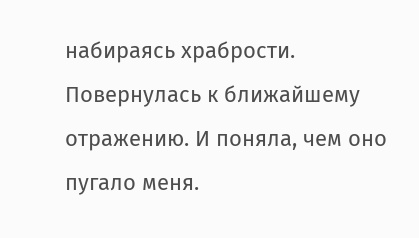набираясь храбрости. Повернулась к ближайшему отражению. И поняла, чем оно пугало меня.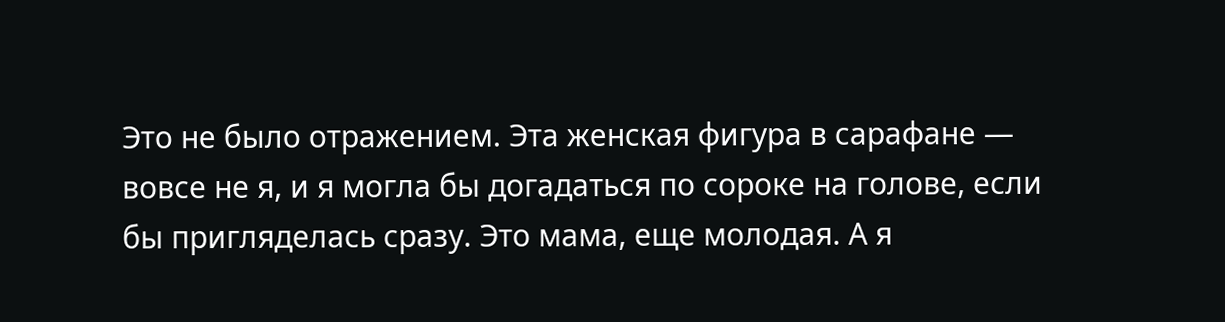Это не было отражением. Эта женская фигура в сарафане — вовсе не я, и я могла бы догадаться по сороке на голове, если бы пригляделась сразу. Это мама, еще молодая. А я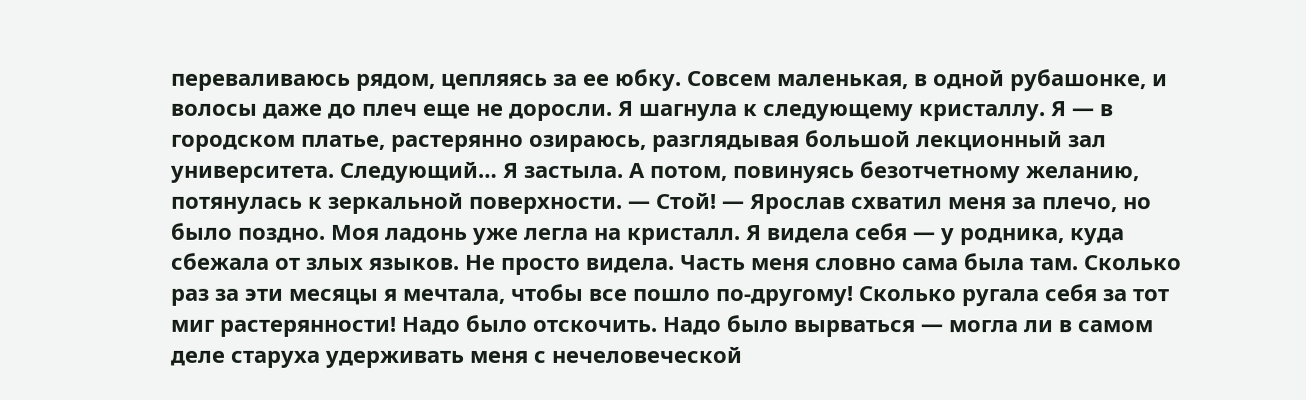переваливаюсь рядом, цепляясь за ее юбку. Совсем маленькая, в одной рубашонке, и волосы даже до плеч еще не доросли. Я шагнула к следующему кристаллу. Я — в городском платье, растерянно озираюсь, разглядывая большой лекционный зал университета. Следующий… Я застыла. А потом, повинуясь безотчетному желанию, потянулась к зеркальной поверхности. — Стой! — Ярослав схватил меня за плечо, но было поздно. Моя ладонь уже легла на кристалл. Я видела себя — у родника, куда сбежала от злых языков. Не просто видела. Часть меня словно сама была там. Сколько раз за эти месяцы я мечтала, чтобы все пошло по-другому! Сколько ругала себя за тот миг растерянности! Надо было отскочить. Надо было вырваться — могла ли в самом деле старуха удерживать меня с нечеловеческой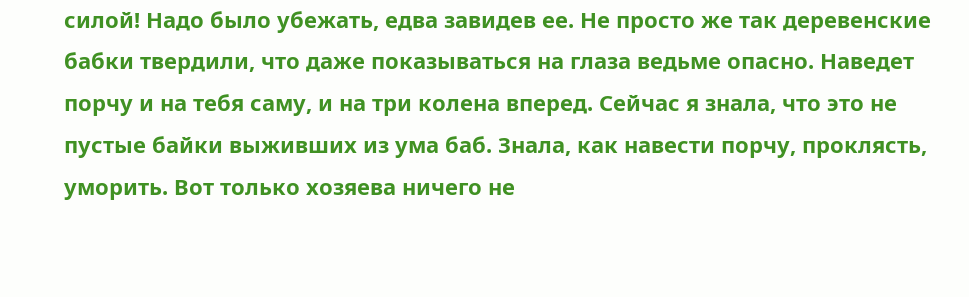силой! Надо было убежать, едва завидев ее. Не просто же так деревенские бабки твердили, что даже показываться на глаза ведьме опасно. Наведет порчу и на тебя саму, и на три колена вперед. Сейчас я знала, что это не пустые байки выживших из ума баб. Знала, как навести порчу, проклясть, уморить. Вот только хозяева ничего не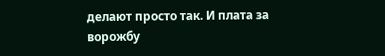делают просто так. И плата за ворожбу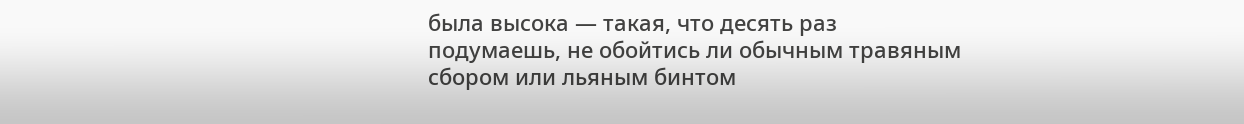была высока — такая, что десять раз подумаешь, не обойтись ли обычным травяным сбором или льяным бинтом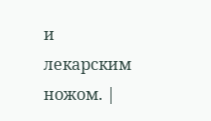и лекарским ножом. |